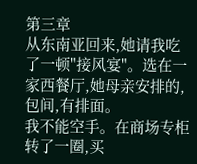第三章
从东南亚回来,她请我吃了一顿"接风宴"。选在一家西餐厅,她母亲安排的,包间,有排面。
我不能空手。在商场专柜转了一圈,买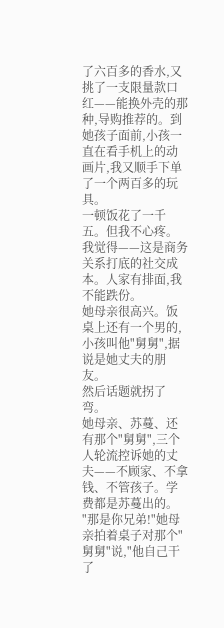了六百多的香水,又挑了一支限量款口红——能换外壳的那种,导购推荐的。到她孩子面前,小孩一直在看手机上的动画片,我又顺手下单了一个两百多的玩具。
一顿饭花了一千五。但我不心疼。我觉得——这是商务关系打底的社交成本。人家有排面,我不能跌份。
她母亲很高兴。饭桌上还有一个男的,小孩叫他"舅舅",据说是她丈夫的朋友。
然后话题就拐了弯。
她母亲、苏蔓、还有那个"舅舅",三个人轮流控诉她的丈夫——不顾家、不拿钱、不管孩子。学费都是苏蔓出的。
"那是你兄弟!"她母亲拍着桌子对那个"舅舅"说,"他自己干了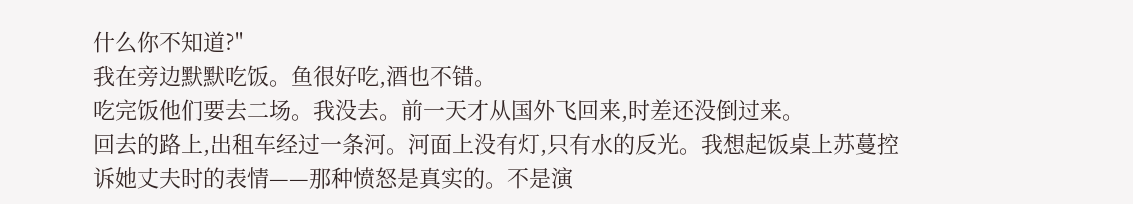什么你不知道?"
我在旁边默默吃饭。鱼很好吃,酒也不错。
吃完饭他们要去二场。我没去。前一天才从国外飞回来,时差还没倒过来。
回去的路上,出租车经过一条河。河面上没有灯,只有水的反光。我想起饭桌上苏蔓控诉她丈夫时的表情——那种愤怒是真实的。不是演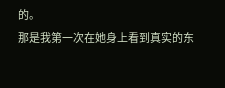的。
那是我第一次在她身上看到真实的东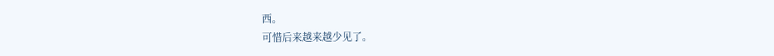西。
可惜后来越来越少见了。